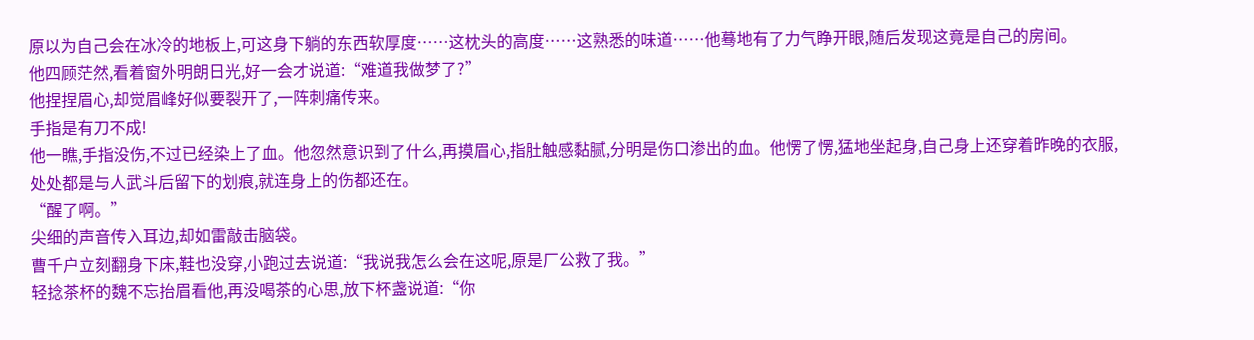原以为自己会在冰冷的地板上,可这身下躺的东西软厚度……这枕头的高度……这熟悉的味道……他蓦地有了力气睁开眼,随后发现这竟是自己的房间。
他四顾茫然,看着窗外明朗日光,好一会才说道:“难道我做梦了?”
他捏捏眉心,却觉眉峰好似要裂开了,一阵刺痛传来。
手指是有刀不成!
他一瞧,手指没伤,不过已经染上了血。他忽然意识到了什么,再摸眉心,指肚触感黏腻,分明是伤口渗出的血。他愣了愣,猛地坐起身,自己身上还穿着昨晚的衣服,处处都是与人武斗后留下的划痕,就连身上的伤都还在。
“醒了啊。”
尖细的声音传入耳边,却如雷敲击脑袋。
曹千户立刻翻身下床,鞋也没穿,小跑过去说道:“我说我怎么会在这呢,原是厂公救了我。”
轻捻茶杯的魏不忘抬眉看他,再没喝茶的心思,放下杯盏说道:“你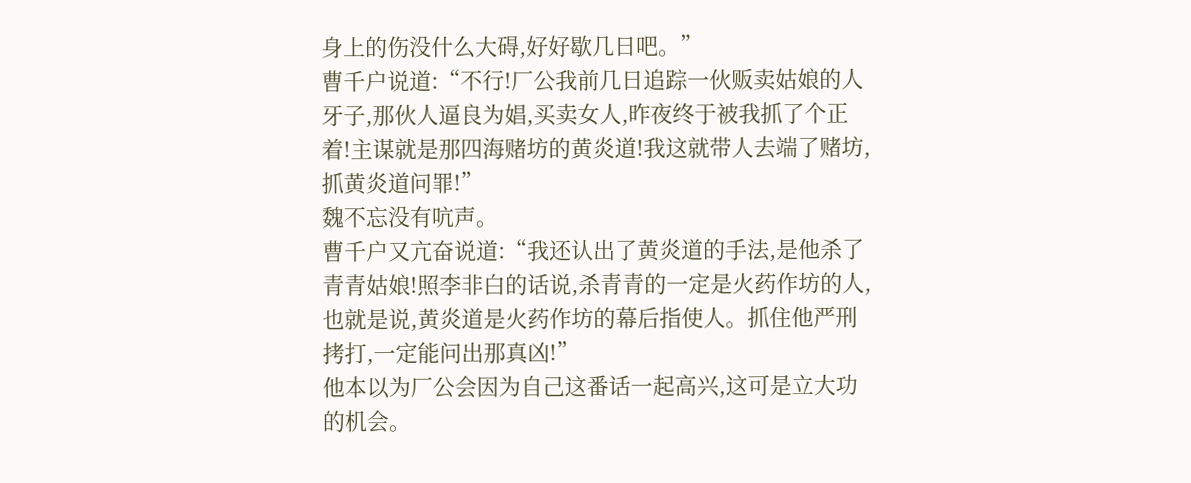身上的伤没什么大碍,好好歇几日吧。”
曹千户说道:“不行!厂公我前几日追踪一伙贩卖姑娘的人牙子,那伙人逼良为娼,买卖女人,昨夜终于被我抓了个正着!主谋就是那四海赌坊的黄炎道!我这就带人去端了赌坊,抓黄炎道问罪!”
魏不忘没有吭声。
曹千户又亢奋说道:“我还认出了黄炎道的手法,是他杀了青青姑娘!照李非白的话说,杀青青的一定是火药作坊的人,也就是说,黄炎道是火药作坊的幕后指使人。抓住他严刑拷打,一定能问出那真凶!”
他本以为厂公会因为自己这番话一起高兴,这可是立大功的机会。